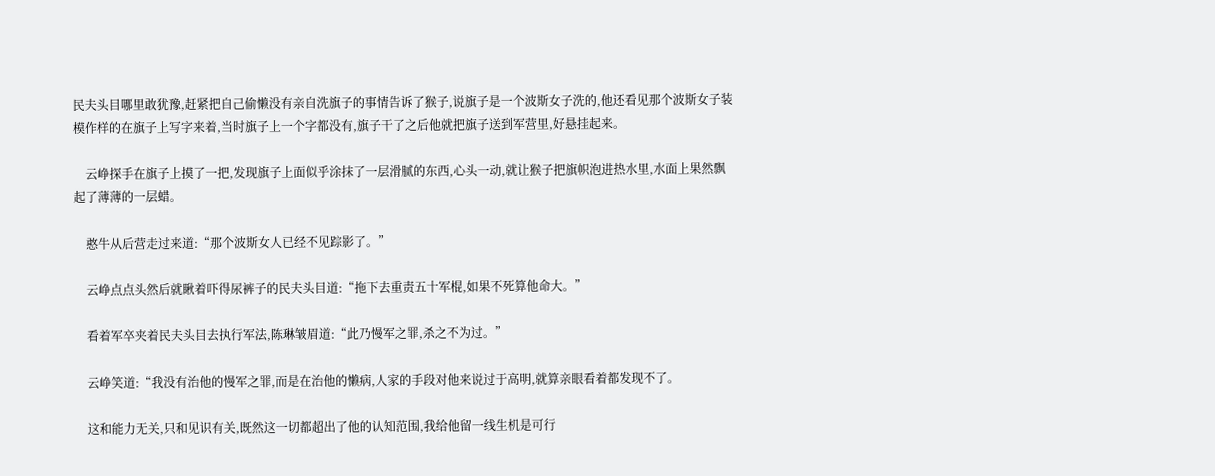民夫头目哪里敢犹豫,赶紧把自己偷懒没有亲自洗旗子的事情告诉了猴子,说旗子是一个波斯女子洗的,他还看见那个波斯女子装模作样的在旗子上写字来着,当时旗子上一个字都没有,旗子干了之后他就把旗子送到军营里,好悬挂起来。

    云峥探手在旗子上摸了一把,发现旗子上面似乎涂抹了一层滑腻的东西,心头一动,就让猴子把旗帜泡进热水里,水面上果然飘起了薄薄的一层蜡。

    憨牛从后营走过来道:“那个波斯女人已经不见踪影了。”

    云峥点点头然后就瞅着吓得尿裤子的民夫头目道:“拖下去重责五十军棍,如果不死算他命大。”

    看着军卒夹着民夫头目去执行军法,陈琳皱眉道:“此乃慢军之罪,杀之不为过。”

    云峥笑道:“我没有治他的慢军之罪,而是在治他的懒病,人家的手段对他来说过于高明,就算亲眼看着都发现不了。

    这和能力无关,只和见识有关,既然这一切都超出了他的认知范围,我给他留一线生机是可行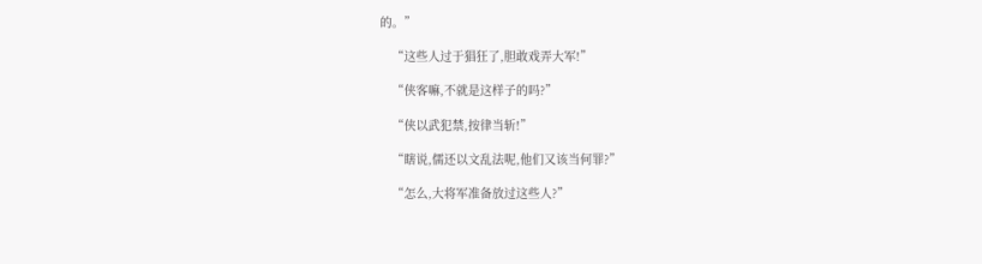的。”

    “这些人过于猖狂了,胆敢戏弄大军!”

    “侠客嘛,不就是这样子的吗?”

    “侠以武犯禁,按律当斩!”

    “瞎说,儒还以文乱法呢,他们又该当何罪?”

    “怎么,大将军准备放过这些人?”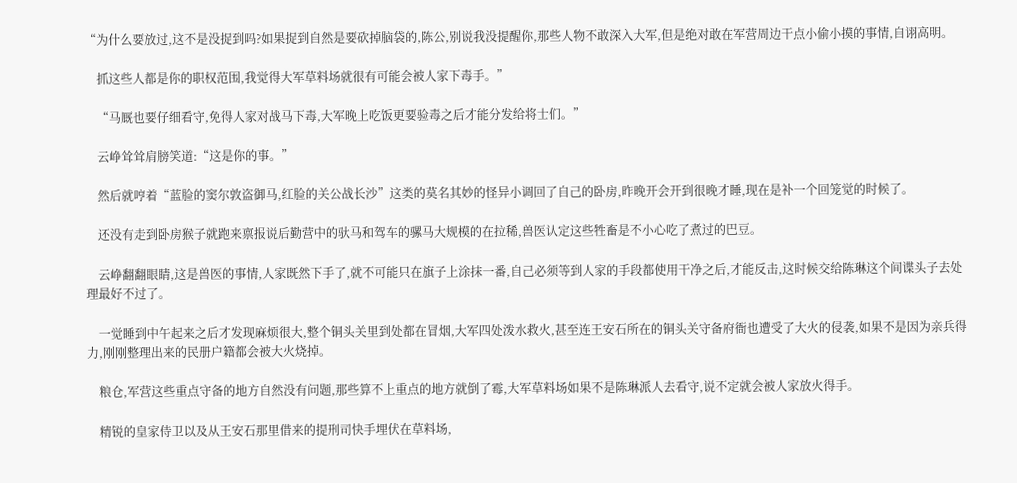“为什么要放过,这不是没捉到吗?如果捉到自然是要砍掉脑袋的,陈公,别说我没提醒你,那些人物不敢深入大军,但是绝对敢在军营周边干点小偷小摸的事情,自诩高明。

    抓这些人都是你的职权范围,我觉得大军草料场就很有可能会被人家下毒手。”

    “马厩也要仔细看守,免得人家对战马下毒,大军晚上吃饭更要验毒之后才能分发给将士们。”

    云峥耸耸肩膀笑道:“这是你的事。”

    然后就哼着“蓝脸的窦尔敦盗御马,红脸的关公战长沙”这类的莫名其妙的怪异小调回了自己的卧房,昨晚开会开到很晚才睡,现在是补一个回笼觉的时候了。

    还没有走到卧房猴子就跑来禀报说后勤营中的驮马和驾车的骡马大规模的在拉稀,兽医认定这些牲畜是不小心吃了煮过的巴豆。

    云峥翻翻眼睛,这是兽医的事情,人家既然下手了,就不可能只在旗子上涂抹一番,自己必须等到人家的手段都使用干净之后,才能反击,这时候交给陈琳这个间谍头子去处理最好不过了。

    一觉睡到中午起来之后才发现麻烦很大,整个铜头关里到处都在冒烟,大军四处泼水救火,甚至连王安石所在的铜头关守备府衙也遭受了大火的侵袭,如果不是因为亲兵得力,刚刚整理出来的民册户籍都会被大火烧掉。

    粮仓,军营这些重点守备的地方自然没有问题,那些算不上重点的地方就倒了霉,大军草料场如果不是陈琳派人去看守,说不定就会被人家放火得手。

    精锐的皇家侍卫以及从王安石那里借来的提刑司快手埋伏在草料场,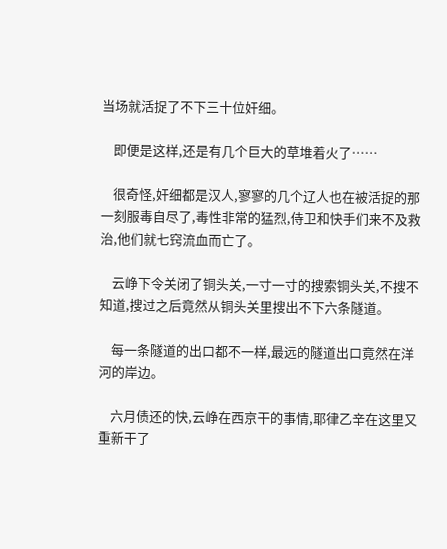当场就活捉了不下三十位奸细。

    即便是这样,还是有几个巨大的草堆着火了……

    很奇怪,奸细都是汉人,寥寥的几个辽人也在被活捉的那一刻服毒自尽了,毒性非常的猛烈,侍卫和快手们来不及救治,他们就七窍流血而亡了。

    云峥下令关闭了铜头关,一寸一寸的搜索铜头关,不搜不知道,搜过之后竟然从铜头关里搜出不下六条隧道。

    每一条隧道的出口都不一样,最远的隧道出口竟然在洋河的岸边。

    六月债还的快,云峥在西京干的事情,耶律乙辛在这里又重新干了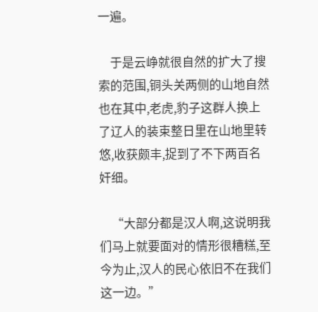一遍。

    于是云峥就很自然的扩大了搜索的范围,铜头关两侧的山地自然也在其中,老虎,豹子这群人换上了辽人的装束整日里在山地里转悠,收获颇丰,捉到了不下两百名奸细。

    “大部分都是汉人啊,这说明我们马上就要面对的情形很糟糕,至今为止,汉人的民心依旧不在我们这一边。”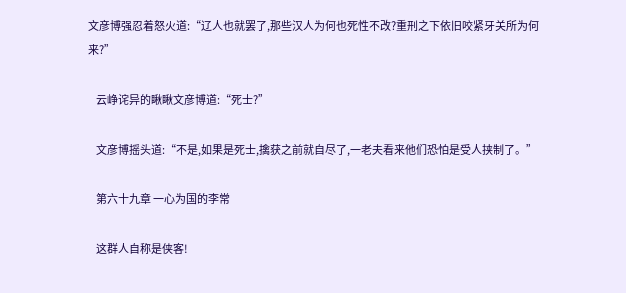文彦博强忍着怒火道:“辽人也就罢了,那些汉人为何也死性不改?重刑之下依旧咬紧牙关所为何来?”

    云峥诧异的瞅瞅文彦博道:“死士?”

    文彦博摇头道:“不是,如果是死士,擒获之前就自尽了,一老夫看来他们恐怕是受人挟制了。”

    第六十九章 一心为国的李常

    这群人自称是侠客!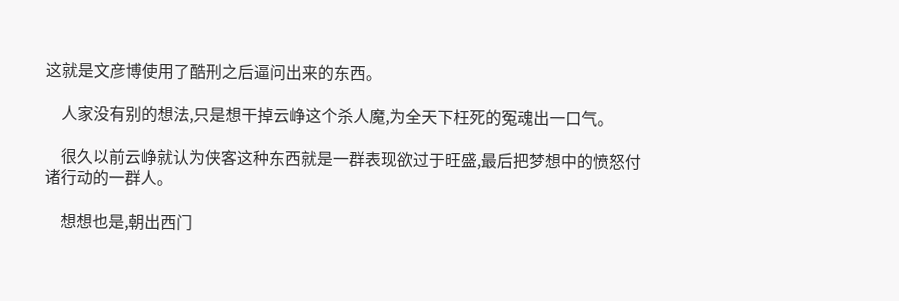这就是文彦博使用了酷刑之后逼问出来的东西。

    人家没有别的想法,只是想干掉云峥这个杀人魔,为全天下枉死的冤魂出一口气。

    很久以前云峥就认为侠客这种东西就是一群表现欲过于旺盛,最后把梦想中的愤怒付诸行动的一群人。

    想想也是,朝出西门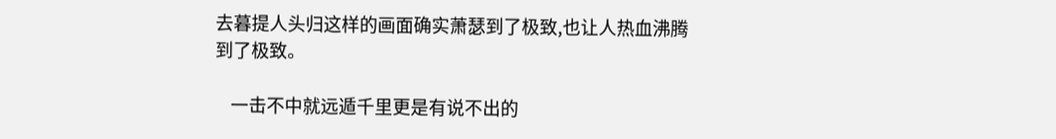去暮提人头归这样的画面确实萧瑟到了极致,也让人热血沸腾到了极致。

    一击不中就远遁千里更是有说不出的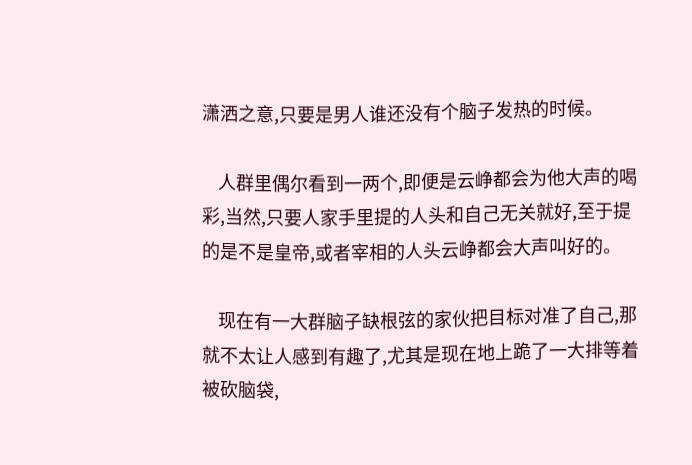潇洒之意,只要是男人谁还没有个脑子发热的时候。

    人群里偶尔看到一两个,即便是云峥都会为他大声的喝彩,当然,只要人家手里提的人头和自己无关就好,至于提的是不是皇帝,或者宰相的人头云峥都会大声叫好的。

    现在有一大群脑子缺根弦的家伙把目标对准了自己,那就不太让人感到有趣了,尤其是现在地上跪了一大排等着被砍脑袋,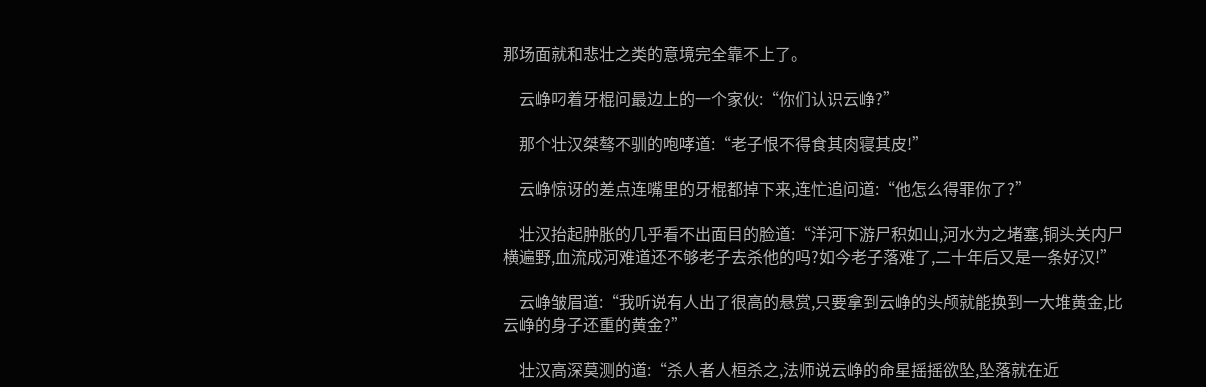那场面就和悲壮之类的意境完全靠不上了。

    云峥叼着牙棍问最边上的一个家伙:“你们认识云峥?”

    那个壮汉桀骜不驯的咆哮道:“老子恨不得食其肉寝其皮!”

    云峥惊讶的差点连嘴里的牙棍都掉下来,连忙追问道:“他怎么得罪你了?”

    壮汉抬起肿胀的几乎看不出面目的脸道:“洋河下游尸积如山,河水为之堵塞,铜头关内尸横遍野,血流成河难道还不够老子去杀他的吗?如今老子落难了,二十年后又是一条好汉!”

    云峥皱眉道:“我听说有人出了很高的悬赏,只要拿到云峥的头颅就能换到一大堆黄金,比云峥的身子还重的黄金?”

    壮汉高深莫测的道:“杀人者人桓杀之,法师说云峥的命星摇摇欲坠,坠落就在近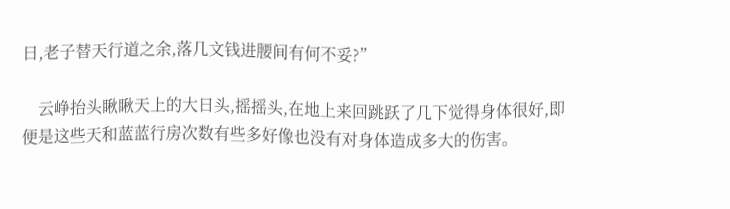日,老子替天行道之余,落几文钱进腰间有何不妥?”

    云峥抬头瞅瞅天上的大日头,摇摇头,在地上来回跳跃了几下觉得身体很好,即便是这些天和蓝蓝行房次数有些多好像也没有对身体造成多大的伤害。